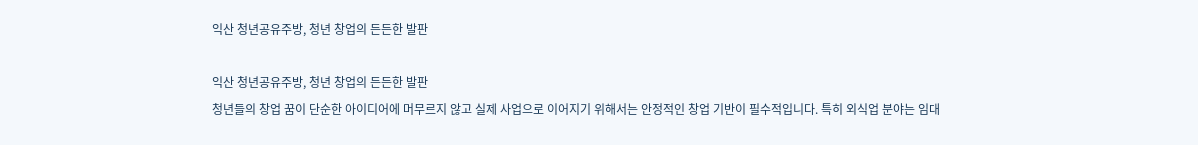익산 청년공유주방, 청년 창업의 든든한 발판

익산 청년공유주방, 청년 창업의 든든한 발판
청년들의 창업 꿈이 단순한 아이디어에 머무르지 않고 실제 사업으로 이어지기 위해서는 안정적인 창업 기반이 필수적입니다. 특히 외식업 분야는 임대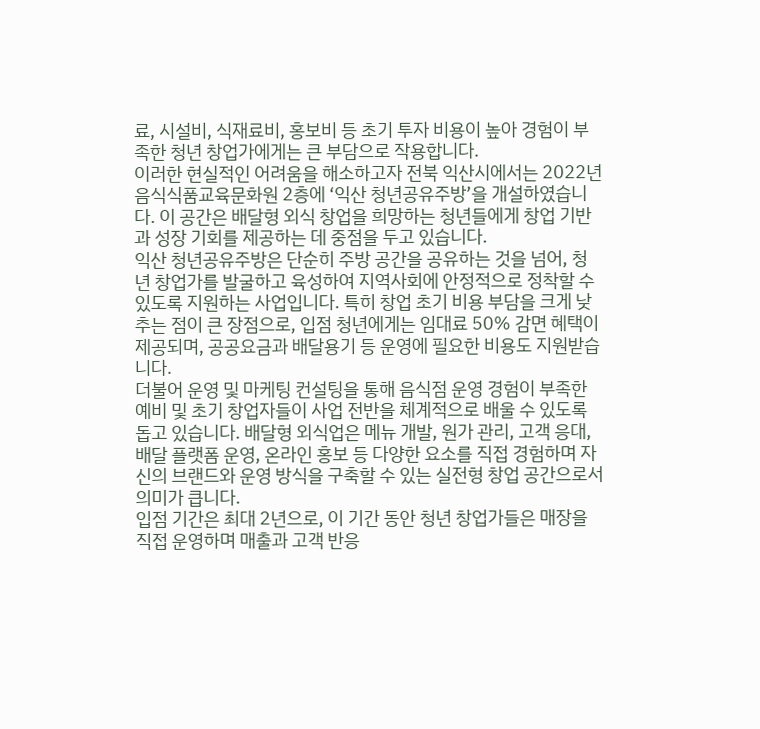료, 시설비, 식재료비, 홍보비 등 초기 투자 비용이 높아 경험이 부족한 청년 창업가에게는 큰 부담으로 작용합니다.
이러한 현실적인 어려움을 해소하고자 전북 익산시에서는 2022년 음식식품교육문화원 2층에 ‘익산 청년공유주방’을 개설하였습니다. 이 공간은 배달형 외식 창업을 희망하는 청년들에게 창업 기반과 성장 기회를 제공하는 데 중점을 두고 있습니다.
익산 청년공유주방은 단순히 주방 공간을 공유하는 것을 넘어, 청년 창업가를 발굴하고 육성하여 지역사회에 안정적으로 정착할 수 있도록 지원하는 사업입니다. 특히 창업 초기 비용 부담을 크게 낮추는 점이 큰 장점으로, 입점 청년에게는 임대료 50% 감면 혜택이 제공되며, 공공요금과 배달용기 등 운영에 필요한 비용도 지원받습니다.
더불어 운영 및 마케팅 컨설팅을 통해 음식점 운영 경험이 부족한 예비 및 초기 창업자들이 사업 전반을 체계적으로 배울 수 있도록 돕고 있습니다. 배달형 외식업은 메뉴 개발, 원가 관리, 고객 응대, 배달 플랫폼 운영, 온라인 홍보 등 다양한 요소를 직접 경험하며 자신의 브랜드와 운영 방식을 구축할 수 있는 실전형 창업 공간으로서 의미가 큽니다.
입점 기간은 최대 2년으로, 이 기간 동안 청년 창업가들은 매장을 직접 운영하며 매출과 고객 반응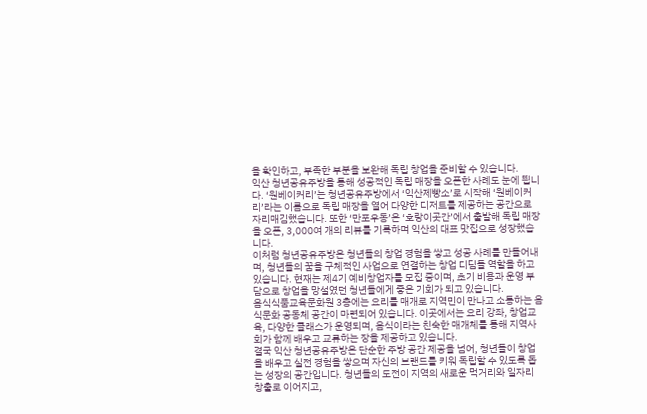을 확인하고, 부족한 부분을 보완해 독립 창업을 준비할 수 있습니다.
익산 청년공유주방을 통해 성공적인 독립 매장을 오픈한 사례도 눈에 띕니다. ‘원베이커리’는 청년공유주방에서 ‘익산제빵소’로 시작해 ‘원베이커리’라는 이름으로 독립 매장을 열어 다양한 디저트를 제공하는 공간으로 자리매김했습니다. 또한 ‘만포우동’은 ‘호랑이곳간’에서 출발해 독립 매장을 오픈, 3,000여 개의 리뷰를 기록하며 익산의 대표 맛집으로 성장했습니다.
이처럼 청년공유주방은 청년들의 창업 경험을 쌓고 성공 사례를 만들어내며, 청년들의 꿈을 구체적인 사업으로 연결하는 창업 디딤돌 역할을 하고 있습니다. 현재는 제4기 예비창업자를 모집 중이며, 초기 비용과 운영 부담으로 창업을 망설였던 청년들에게 좋은 기회가 되고 있습니다.
음식식품교육문화원 3층에는 요리를 매개로 지역민이 만나고 소통하는 음식문화 공동체 공간이 마련되어 있습니다. 이곳에서는 요리 강좌, 창업교육, 다양한 클래스가 운영되며, 음식이라는 친숙한 매개체를 통해 지역사회가 함께 배우고 교류하는 장을 제공하고 있습니다.
결국 익산 청년공유주방은 단순한 주방 공간 제공을 넘어, 청년들이 창업을 배우고 실전 경험을 쌓으며 자신의 브랜드를 키워 독립할 수 있도록 돕는 성장의 공간입니다. 청년들의 도전이 지역의 새로운 먹거리와 일자리 창출로 이어지고,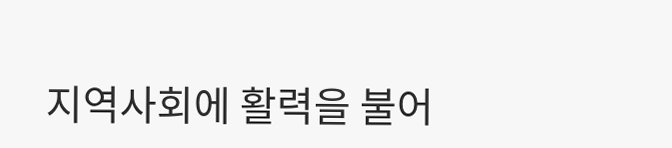지역사회에 활력을 불어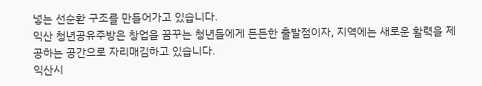넣는 선순환 구조를 만들어가고 있습니다.
익산 청년공유주방은 창업을 꿈꾸는 청년들에게 든든한 출발점이자, 지역에는 새로운 활력을 제공하는 공간으로 자리매김하고 있습니다.
익산시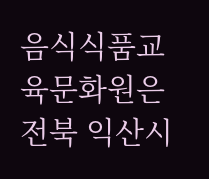음식식품교육문화원은 전북 익산시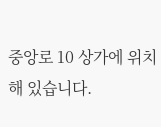중앙로 10 상가에 위치해 있습니다.